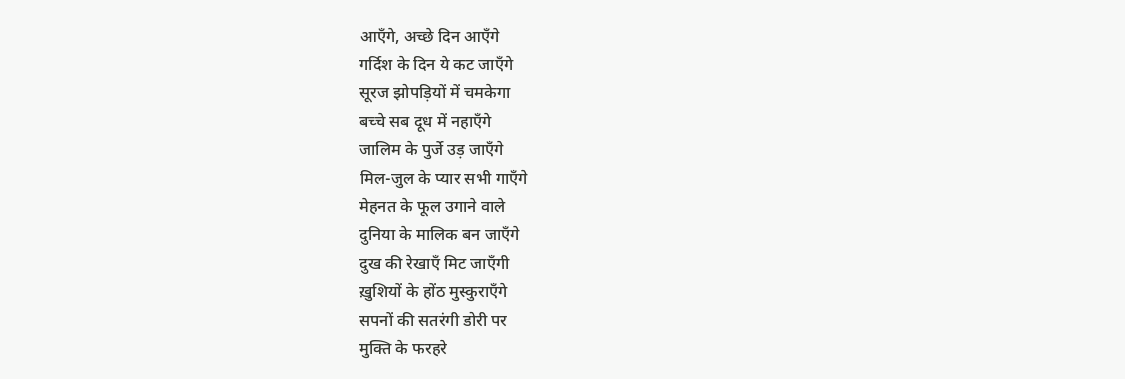आएँगे, अच्छे दिन आएँगे
गर्दिश के दिन ये कट जाएँगे
सूरज झोपड़ियों में चमकेगा
बच्चे सब दूध में नहाएँगे
जालिम के पुर्जे उड़ जाएँगे
मिल-जुल के प्यार सभी गाएँगे
मेहनत के फूल उगाने वाले
दुनिया के मालिक बन जाएँगे
दुख की रेखाएँ मिट जाएँगी
ख़ुशियों के होंठ मुस्कुराएँगे
सपनों की सतरंगी डोरी पर
मुक्ति के फरहरे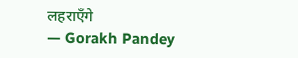लहराएँगे
— Gorakh Pandey